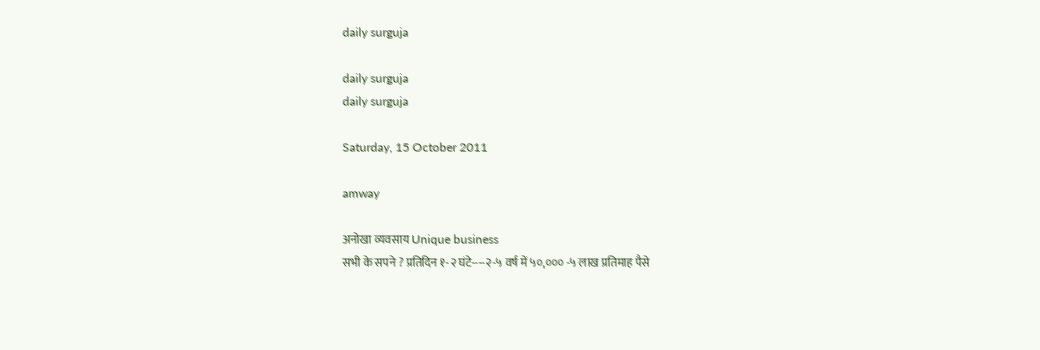daily surguja

daily surguja
daily surguja

Saturday, 15 October 2011

amway

अनोखा व्यवसाय Unique business
सभी के सपने ? प्रतिदिन १-२ घंटे----२-५ वर्ष में ५०,००० -५ लाख प्रतिमाह पैसे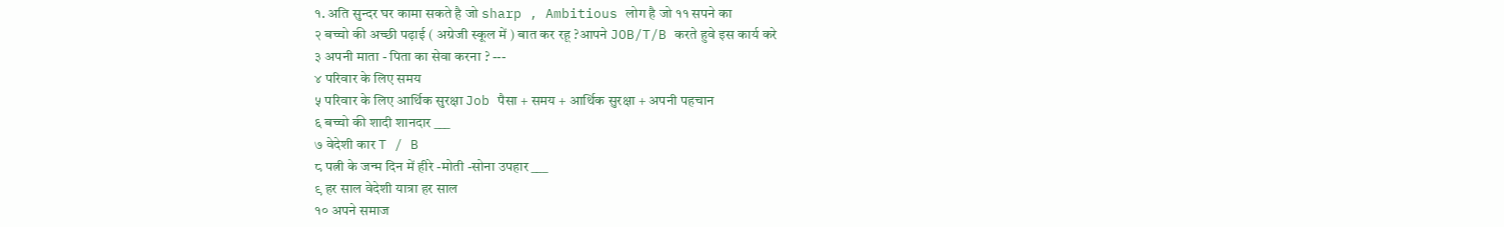१. अति सुन्दर घर कामा सकते है जो sharp , Ambitious लोग है जो ११ सपने का
२ बच्चो की अच्छी पढ़ाई ( अग्रेजी स्कूल में ) बात कर रहू ?आपने JOB/T/B करते हुवे इस कार्य करे
३ अपनी माता - पिता का सेवा करना ? ---
४ परिवार के लिए समय
५ परिवार के लिए आर्थिक सुरक्षा Job पैसा + समय + आर्थिक सुरक्षा + अपनी पहचान
६ बच्चो की शादी शानदार ___
७ वेदेशी कार T / B
८ पत्नी के जन्म दिन में हीरे -मोती -सोना उपहार ___
९ हर साल वेदेशी यात्रा हर साल
१० अपने समाज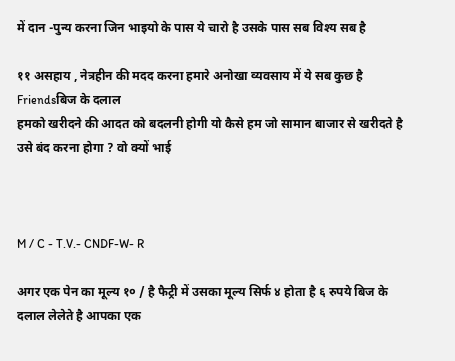में दान -पुन्य करना जिन भाइयो के पास ये चारो है उसके पास सब विश्य सब है

११ असहाय , नेत्रहीन की मदद करना हमारे अनोखा व्यवसाय में ये सब कुछ है Friendsबिज के दलाल
हमको खरीदने की आदत को बदलनी होगी यो कैसे हम जो सामान बाजार से खरीदते है उसे बंद करना होगा ? वो क्यों भाई



M / C - T.V.- CNDF-W- R

अगर एक पेन का मूल्य १० / है फैट्री में उसका मूल्य सिर्फ ४ होता है ६ रुपये बिज के दलाल लेलेते है आपका एक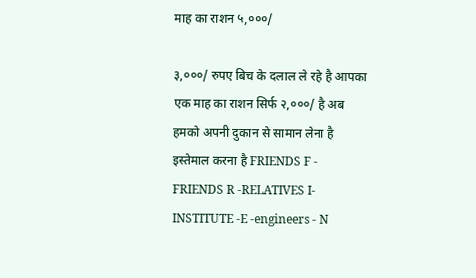माह का राशन ५,०००/

३,०००/ रुपए बिच के दलाल ले रहे है आपका एक माह का राशन सिर्फ २,०००/ है अब हमको अपनी दुकान से सामान लेना है इस्तेमाल करना है FRIENDS F - FRIENDS R -RELATIVES I-INSTITUTE -E -engineers - N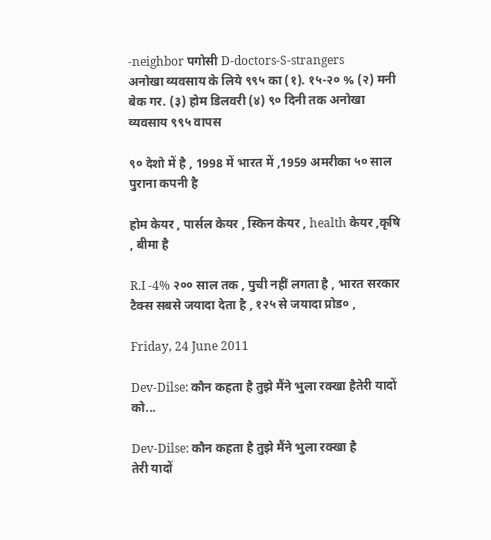-neighbor पगोसी D-doctors-S-strangers
अनोखा व्यवसाय के लिये ९९५ का (१). १५-२० % (२) मनी बेक गर. (३) होम डिलवरी (४) ९० दिनी तक अनोखा व्यवसाय ९९५ वापस

९० देशो में है , 1998 में भारत में ,1959 अमरीका ५० साल पुराना कपनी है

होम केयर , पार्सल केयर , स्किन केयर , health केयर ,कृषि , बीमा है

R.I -4% २०० साल तक , पुची नहीं लगता है , भारत सरकार टैक्स सबसे जयादा देता है , १२५ से जयादा प्रोड० ,

Friday, 24 June 2011

Dev-Dilse: कौन कहता है तुझे मैंने भुला रक्खा हैतेरी यादों को...

Dev-Dilse: कौन कहता है तुझे मैंने भुला रक्खा है
तेरी यादों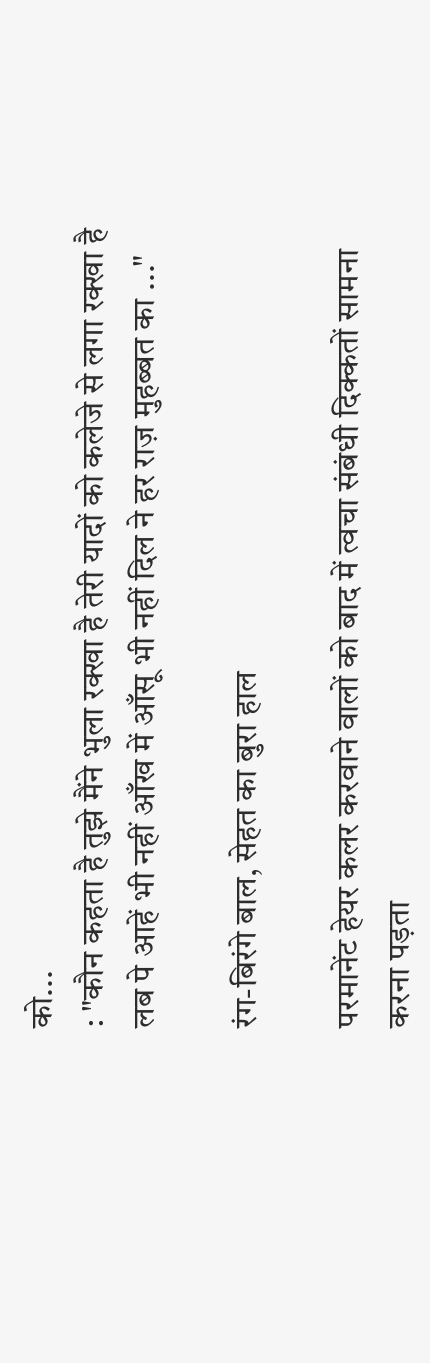को...
: "कौन कहता है तुझे मैंने भुला रक्खा है तेरी यादों को कलेजे से लगा रक्खा है लब पे आहें भी नहीं आँख में आँसू भी नहीं दिल ने हर राज़ मुहब्बत का ..."

रंग-बिरंगे बाल, सेहत का बुरा हाल

परमानेंट हेयर कलर करवाने वालों को बाद में त्वचा संबंधी दिक्कतों सामना करना पड़ता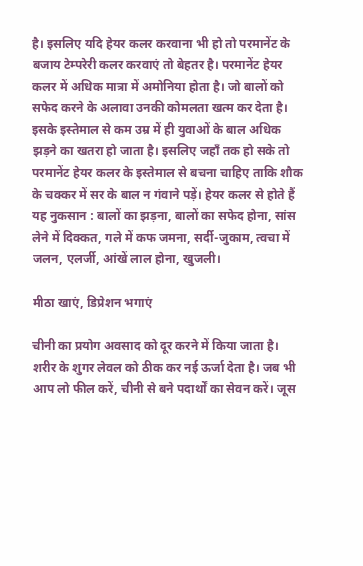है। इसलिए यदि हेयर कलर करवाना भी हो तो परमानेंट के बजाय टेम्परेरी कलर करवाएं तो बेहतर है। परमानेंट हेयर कलर में अधिक मात्रा में अमोनिया होता है। जो बालों को सफेद करने के अलावा उनकी कोमलता खत्म कर देता है। इसके इस्तेमाल से कम उम्र में ही युवाओं के बाल अधिक झड़ने का खतरा हो जाता है। इसलिए जहाँ तक हो सके तो परमानेंट हेयर कलर के इस्तेमाल से बचना चाहिए ताकि शौक के चक्कर में सर के बाल न गंवाने पड़ें। हेयर कलर से होते हैं यह नुकसान : बालों का झड़ना, बालों का सफेद होना, सांस लेने में दिक्कत, गले में कफ जमना, सर्दी-जुकाम, त्वचा में जलन, एलर्जी, आंखें लाल होना, खुजली।

मीठा खाएं, डिप्रेशन भगाएं

चीनी का प्रयोग अवसाद को दूर करने में किया जाता है। शरीर के शुगर लेवल को ठीक कर नई ऊर्जा देता है। जब भी आप लो फील करें, चीनी से बने पदार्थों का सेवन करें। जूस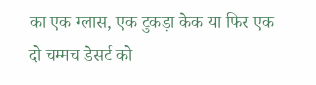का एक ग्लास, एक टुकड़ा केक या फिर एक दो चम्मच डेसर्ट को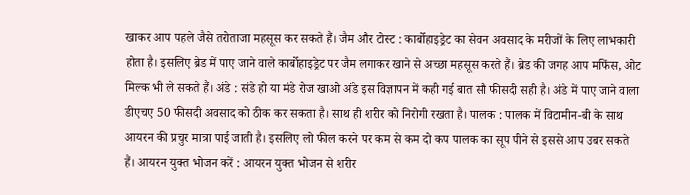खाकर आप पहले जैसे तरोताजा महसूस कर सकते हैं। जैम और टोस्ट : कार्बोहाइड्रेट का सेवन अवसाद के मरीजों के लिए लाभकारी होता है। इसलिए ब्रेड में पाए जाने वाले कार्बोहाइड्रेट पर जैम लगाकर खाने से अच्छा महसूस करते हैं। ब्रेड की जगह आप मफिंस, ओट मिल्क भी ले सकते हैं। अंडे : संडे हो या मंडे रोज खाओ अंडे इस विज्ञापन में कही गई बात सौ फीसदी सही है। अंडे में पाए जाने वाला डीएचए 50 फीसदी अवसाद को ठीक कर सकता है। साथ ही शरीर को निरोगी रखता है। पालक : पालक में विटामीन-बी के साथ आयरन की प्रचुर मात्रा पाई जाती है। इसलिए लो फील करने पर कम से कम दो कप पालक का सूप पीने से इससे आप उबर सकते हैं। आयरन युक्त भोजन करें : आयरन युक्त भोजन से शरीर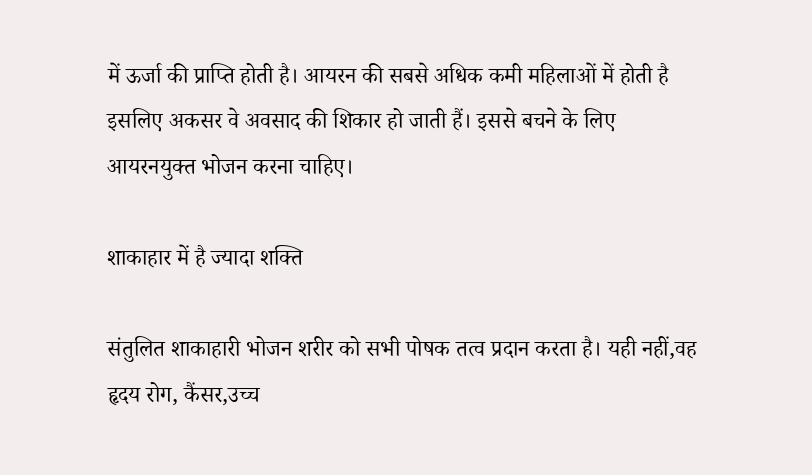में ऊर्जा की प्राप्ति होती है। आयरन की सबसे अधिक कमी महिलाओं में होती है इसलिए अकसर वे अवसाद की शिकार हो जाती हैं। इससे बचने के लिए आयरनयुक्त भोजन करना चाहिए।

शाकाहार में है ज्यादा शक्ति

संतुलित शाकाहारी भोजन शरीर को सभी पोषक तत्व प्रदान करता है। यही नहीं,वह हृदय रोग, कैंसर,उच्च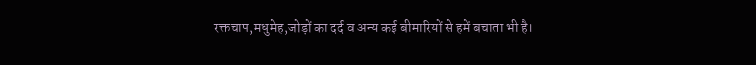रक्तचाप,मधुमेह,जोड़ों का दर्द व अन्य कई बीमारियों से हमें बचाता भी है।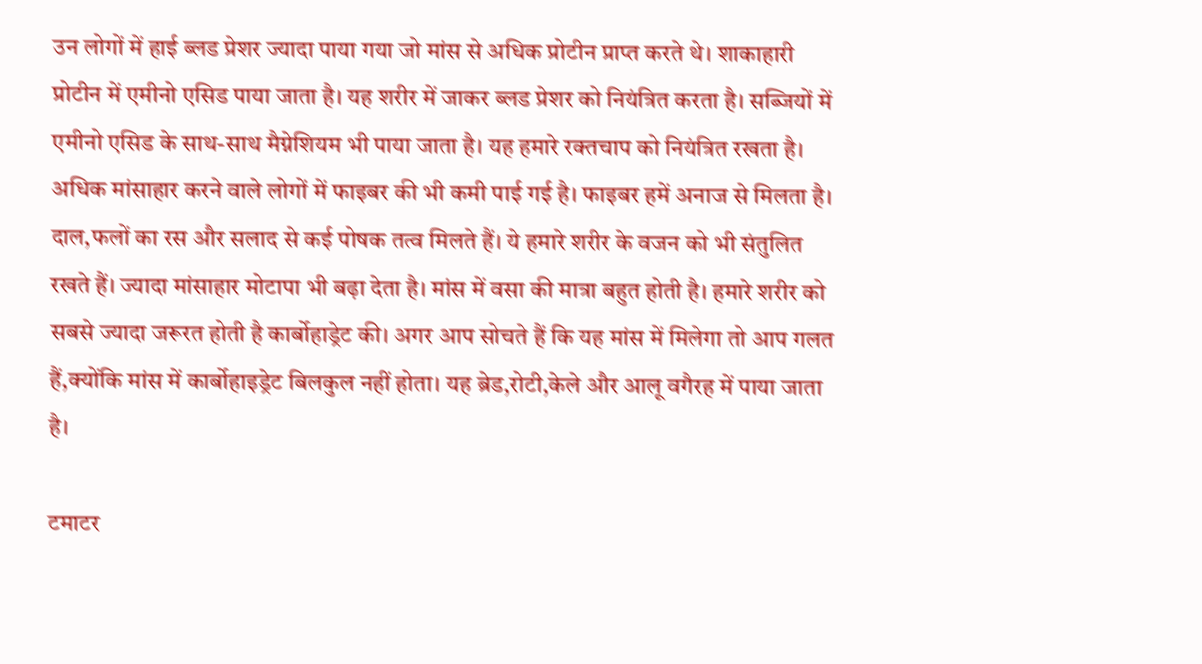उन लोगों में हाई ब्लड प्रेशर ज्यादा पाया गया जो मांस से अधिक प्रोटीन प्राप्त करते थे। शाकाहारी प्रोटीन में एमीनो एसिड पाया जाता है। यह शरीर में जाकर ब्लड प्रेशर को नियंत्रित करता है। सब्जियों में एमीनो एसिड के साथ-साथ मैग्नेशियम भी पाया जाता है। यह हमारे रक्तचाप को नियंत्रित रखता है। अधिक मांसाहार करने वाले लोगों में फाइबर की भी कमी पाई गई है। फाइबर हमें अनाज से मिलता है। दाल,फलों का रस और सलाद से कई पोषक तत्व मिलते हैं। ये हमारे शरीर के वजन को भी संतुलित रखते हैं। ज्यादा मांसाहार मोटापा भी बढ़ा देता है। मांस में वसा की मात्रा बहुत होती है। हमारे शरीर को सबसे ज्यादा जरूरत होती है कार्बोहाड्रेट की। अगर आप सोचते हैं कि यह मांस में मिलेगा तो आप गलत हैं,क्योंकि मांस में कार्बोहाइड्रेट बिलकुल नहीं होता। यह ब्रेड,रोटी,केले और आलू वगैरह में पाया जाता है।

टमाटर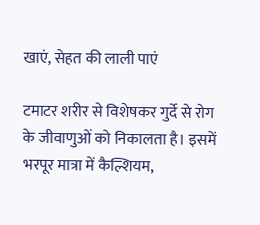खाएं, सेहत की लाली पाएं

टमाटर शरीर से विशेषकर गुर्दे से रोग के जीवाणुओं को निकालता है। इसमें भरपूर मात्रा में कैल्शियम,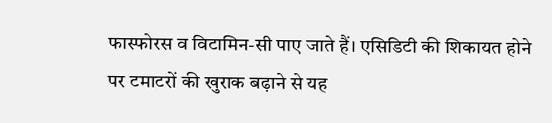फास्फोरस व विटामिन-सी पाए जाते हैं। एसिडिटी की शिकायत होने पर टमाटरों की खुराक बढ़ाने से यह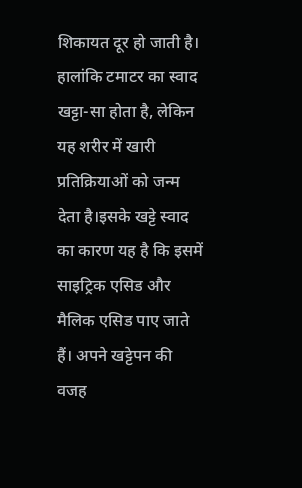शिकायत दूर हो जाती है। हालांकि टमाटर का स्वाद खट्टा-सा होता है, लेकिन यह शरीर में खारी प्रतिक्रियाओं को जन्म देता है।इसके खट्टे स्वाद का कारण यह है कि इसमें साइट्रिक एसिड और मैलिक एसिड पाए जाते हैं। अपने खट्टेपन की वजह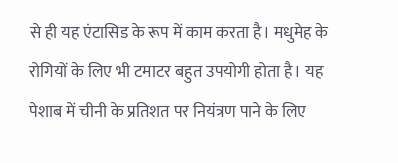से ही यह एंटासिड के रूप में काम करता है। मधुमेह के रोगियों के लिए भी टमाटर बहुत उपयोगी होता है। यह पेशाब में चीनी के प्रतिशत पर नियंत्रण पाने के लिए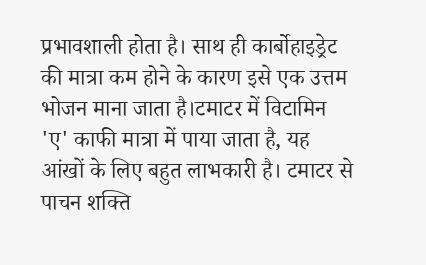प्रभावशाली होता है। साथ ही कार्बोहाइड्रेट की मात्रा कम होने के कारण इसे एक उत्तम भोजन माना जाता है।टमाटर में विटामिन 'ए' काफी मात्रा में पाया जाता है, यह आंखों के लिए बहुत लाभकारी है। टमाटर से पाचन शक्ति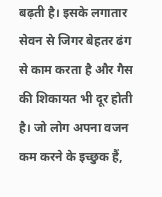बढ़ती है। इसके लगातार सेवन से जिगर बेहतर ढंग से काम करता है और गैस की शिकायत भी दूर होती है। जो लोग अपना वजन कम करने के इच्छुक हैं,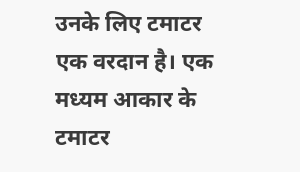उनके लिए टमाटर एक वरदान है। एक मध्यम आकार के टमाटर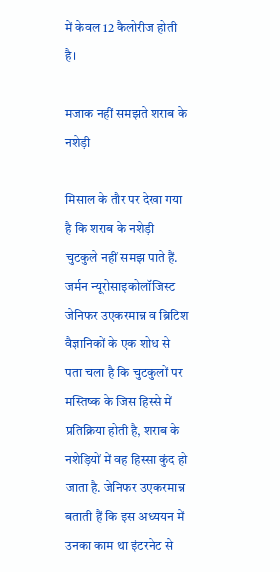में केवल 12 कैलोरीज होती है।

मजाक नहीं समझते शराब के नशेड़ी

मिसाल के तौर पर देखा गया है कि शराब के नशेड़ी चुटकुले नहीं समझ पाते हैं. जर्मन न्यूरोसाइकोलॉजिस्ट जेनिफर उएकरमान्न व ब्रिटिश वैज्ञानिकों के एक शोध से पता चला है कि चुटकुलों पर मस्तिष्क के जिस हिस्से में प्रतिक्रिया होती है, शराब के नशेड़ियों में वह हिस्सा कुंद हो जाता है. जेनिफर उएकरमान्न बताती हैं कि इस अध्ययन में उनका काम था इंटरनेट से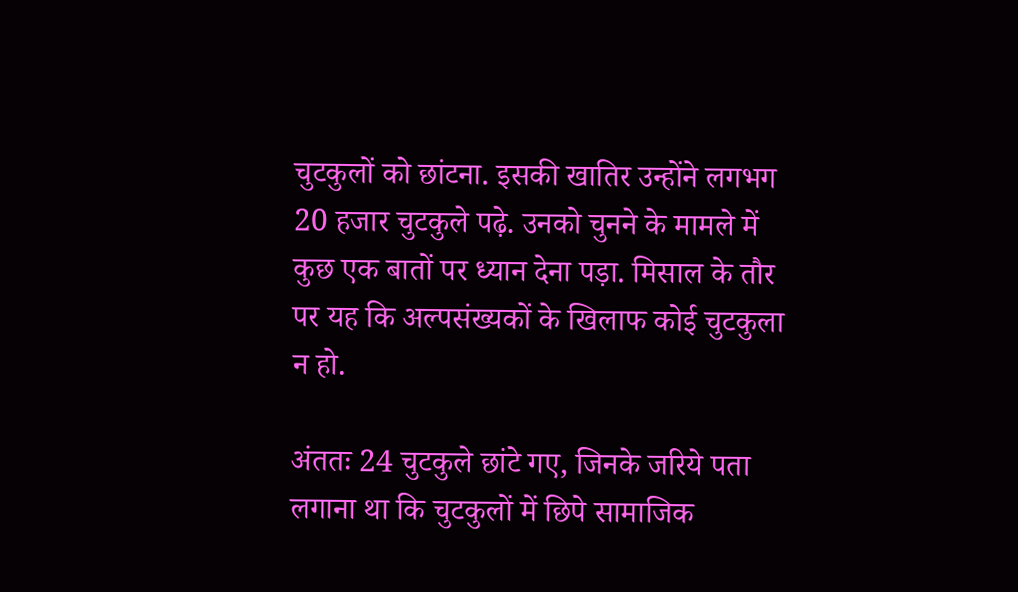चुटकुलों को छांटना. इसकी खातिर उन्होंने लगभग 20 हजार चुटकुले पढ़े. उनको चुनने के मामले में कुछ एक बातों पर ध्यान देना पड़ा. मिसाल के तौर पर यह कि अल्पसंख्यकों के खिलाफ कोई चुटकुला न हो.

अंततः 24 चुटकुले छांटे गए, जिनके जरिये पता लगाना था कि चुटकुलों में छिपे सामाजिक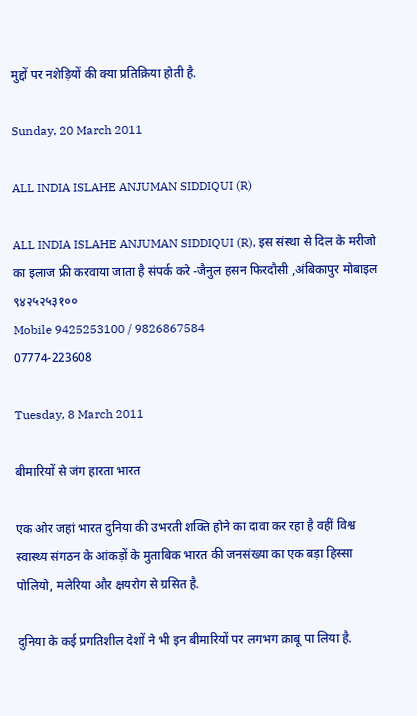मुद्दों पर नशेड़ियों की क्या प्रतिक्रिया होती है.

Sunday, 20 March 2011

ALL INDIA ISLAHE ANJUMAN SIDDIQUI (R)

ALL INDIA ISLAHE ANJUMAN SIDDIQUI (R), इस संस्था से दिल के मरीजो का इलाज फ्री करवाया जाता है संपर्क करे -जैनुल हसन फिरदौसी ,अंबिकापुर मोबाइल ९४२५२५३१००
Mobile 9425253100 / 9826867584
07774-223608

Tuesday, 8 March 2011

बीमारियों से जंग हारता भारत

एक ओर जहां भारत दुनिया की उभरती शक्ति होने का दावा कर रहा है वहीं विश्व स्वास्थ्य संगठन के आंकड़ों के मुताबिक भारत की जनसंख्या का एक बड़ा हिस्सा पोलियो, मलेरिया और क्षयरोग से ग्रसित है.

दुनिया के कई प्रगतिशील देशों ने भी इन बीमारियों पर लगभग क़ाबू पा लिया है.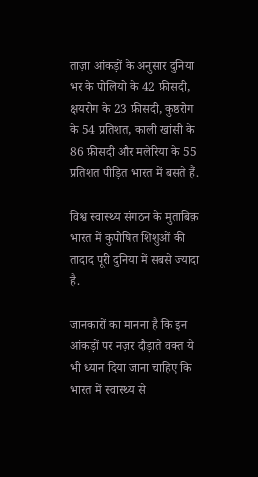ताज़ा आंकड़ों के अनुसार दुनिया भर के पोलियो के 42 फ़ीसदी, क्षयरोग के 23 फ़ीसदी, कुष्ठरोग के 54 प्रतिशत, काली खांसी के 86 फ़ीसदी और मलेरिया के 55 प्रतिशत पीड़ित भारत में बसते हैं.

विश्व स्वास्थ्य संगठन के मुताबिक़ भारत में कुपोषित शिशुओं की तादाद पूरी दुनिया में सबसे ज्यादा है.

जानकारों का मानना है कि इन आंकड़ों पर नज़र दौड़ाते वक्त ये भी ध्यान दिया जाना चाहिए कि भारत में स्वास्थ्य से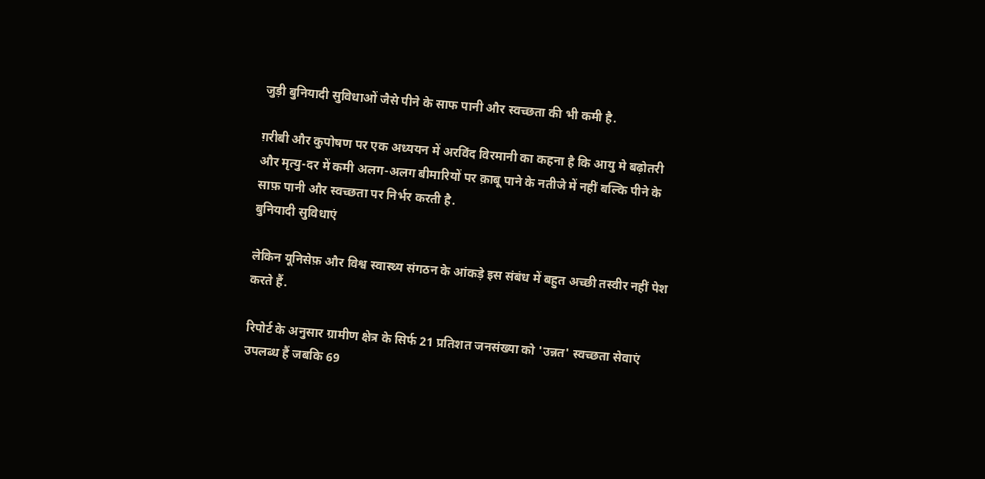जुड़ी बुनियादी सुविधाओं जैसे पीने के साफ पानी और स्वच्छता की भी कमी है.

ग़रीबी और कुपोषण पर एक अध्ययन में अरविंद विरमानी का कहना है कि आयु मे बढ़ोतरी और मृत्यु-दर में कमी अलग-अलग बीमारियों पर क़ाबू पाने के नतीजे में नहीं बल्कि पीने के साफ़ पानी और स्वच्छता पर निर्भर करती है.
बुनियादी सुविधाएं

लेकिन यूनिसेफ़ और विश्व स्वास्थ्य संगठन के आंकड़े इस संबंध में बहुत अच्छी तस्वीर नहीं पेश करते हैं.

रिपोर्ट के अनुसार ग्रामीण क्षेत्र के सिर्फ 21 प्रतिशत जनसंख्या को 'उन्नत' स्वच्छता सेवाएं उपलब्ध हैं जबकि 69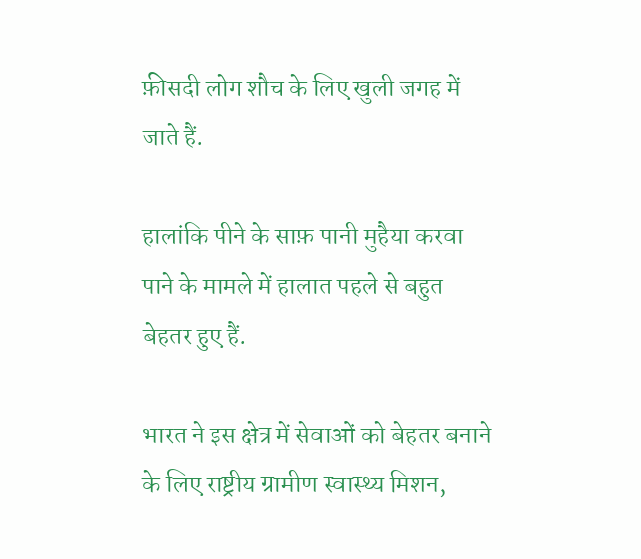फ़ीसदी लोग शौच के लिए खुली जगह में जाते हैं.

हालांकि पीने के साफ़ पानी मुहैया करवा पाने के मामले में हालात पहले से बहुत बेहतर हुए हैं.

भारत ने इस क्षेत्र में सेवाओं को बेहतर बनाने के लिए राष्ट्रीय ग्रामीण स्वास्थ्य मिशन,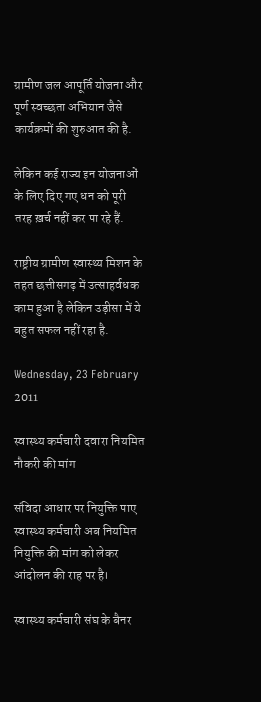ग्रामीण जल आपूर्ति योजना और पूर्ण स्वच्छता अभियान जैसे कार्यक्रमों की शुरुआत की है.

लेकिन कई राज्य इन योजनाओं के लिए दिए गए धन को पूरी तरह ख़र्च नहीं कर पा रहे हैं.

राष्ट्रीय ग्रामीण स्वास्थ्य मिशन के तहत छत्तीसगढ़ में उत्साहर्वधक काम हुआ है लेकिन उड़ीसा में ये बहुत सफल नहीं रहा है.

Wednesday, 23 February 2011

स्वास्थ्य कर्मचारी दवारा नियमित नौकरी की मांग

संविदा आधार पर नियुक्ति पाए स्वास्थ्य कर्मचारी अब नियमित नियुक्ति की मांग को लेकर आंदोलन की राह पर है।

स्वास्थ्य कर्मचारी संघ के बैनर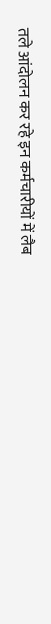तले आंदोलन कर रहे इन कर्मचारीयों में लैब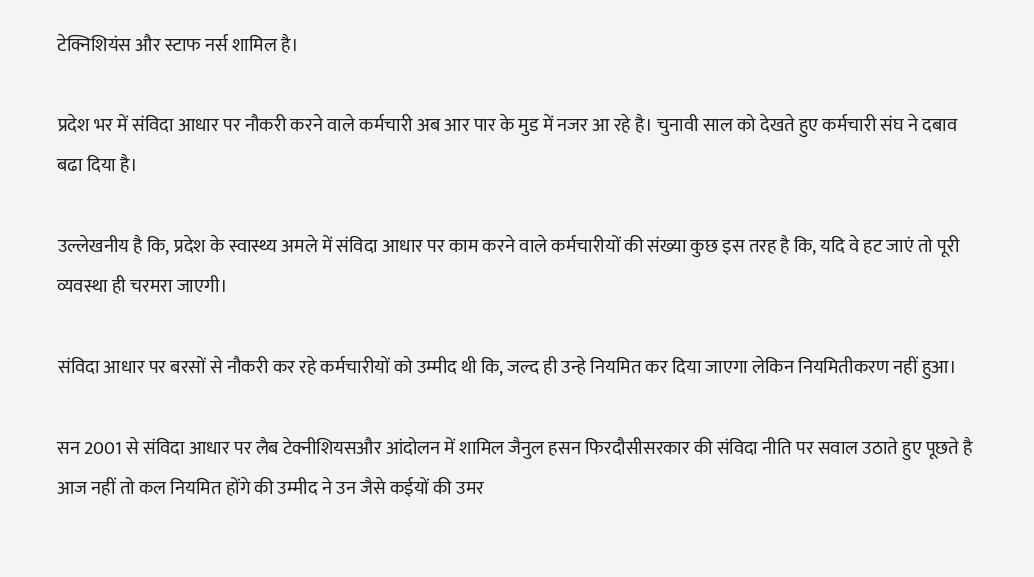टेक्निशियंस और स्टाफ नर्स शामिल है।

प्रदेश भर में संविदा आधार पर नौकरी करने वाले कर्मचारी अब आर पार के मुड में नजर आ रहे है। चुनावी साल को देखते हुए कर्मचारी संघ ने दबाव बढा दिया है।

उल्लेखनीय है कि, प्रदेश के स्वास्थ्य अमले में संविदा आधार पर काम करने वाले कर्मचारीयों की संख्या कुछ इस तरह है कि, यदि वे हट जाएं तो पूरी व्यवस्था ही चरमरा जाएगी।

संविदा आधार पर बरसों से नौकरी कर रहे कर्मचारीयों को उम्मीद थी कि, जल्द ही उन्हे नियमित कर दिया जाएगा लेकिन नियमितीकरण नहीं हुआ।

सन 2001 से स‍ंविदा आधार पर लैब टेक्नीशियसऔर आंदोलन में शामिल जैनुल हसन फिरदौसीसरकार की संविदा नीति पर सवाल उठाते हुए पूछते है आज नहीं तो कल नियमित होंगे की उम्मीद ने उन जैसे कईयों की उमर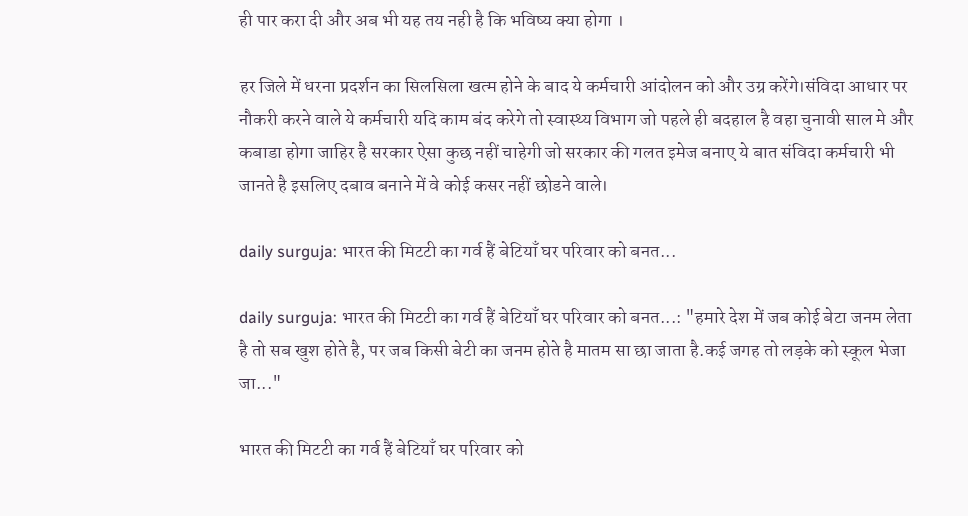ही पार करा दी और अब भी यह तय नही है कि भविष्य क्या होगा ।

हर जिले में धरना प्रदर्शन का सिलसिला खत्म होने के बाद ये कर्मचारी आंदोलन को और उग्र करेंगे।संविदा आधार पर नौकरी करने वाले ये कर्मचारी यदि काम बंद करेगे तो स्वास्थ्य विभाग जो पहले ही बदहाल है वहा चुनावी साल मे और कबाडा होगा जाहिर है सरकार ऐसा कुछ नहीं चाहेगी जो सरकार की गलत इमेज बनाए ये बात संविदा कर्मचारी भी जानते है इसलिए दबाव बनाने में वे कोई कसर नहीं छोडने वाले।

daily surguja: भारत की मिटटी का गर्व हैं बेटियाँ घर परिवार को बनत...

daily surguja: भारत की मिटटी का गर्व हैं बेटियाँ घर परिवार को बनत...: "हमारे देश में जब कोई बेटा जनम लेता है तो सब खुश होते है, पर जब किसी बेटी का जनम होते है मातम सा छा जाता है.कई जगह तो लड़के को स्कूल भेजा जा..."

भारत की मिटटी का गर्व हैं बेटियाँ घर परिवार को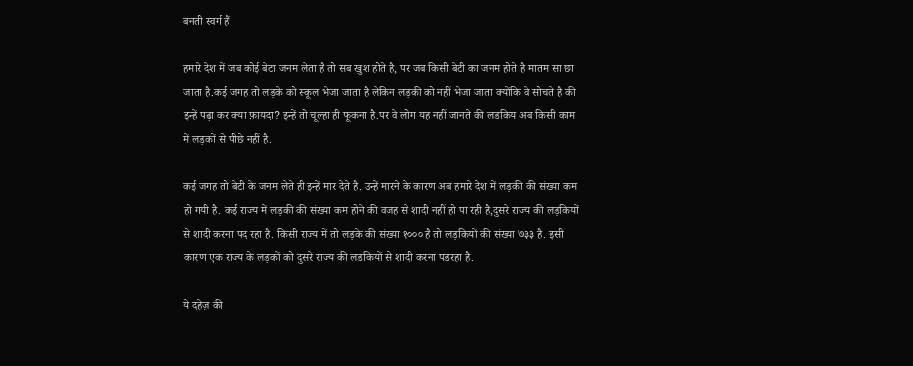बनती स्वर्ग हैं

हमारे देश में जब कोई बेटा जनम लेता है तो सब खुश होते है, पर जब किसी बेटी का जनम होते है मातम सा छा जाता है.कई जगह तो लड़के को स्कूल भेजा जाता है लेकिन लड़की को नहीं भेजा जाता क्योंकि वे सोचते है की इन्हें पढ़ा कर क्या फ़ायदा? इन्हें तो चूल्हा ही फूकना है.पर वे लोग यह नहीं जानते की लडकिय अब किसी काम में लड़कों से पीछे नहीं है.

कई जगह तो बेटी के जनम लेते ही इन्हें मार देते है. उन्हें मारने के कारण अब हमारे देश में लड़की की संख्या कम हो गयी है. कई राज्य में लड़की की संख्या कम होने की वजह से शादी नहीं हो पा रही है,दुसरे राज्य की लड़कियों से शादी करना पद रहा है. किसी राज्य में तो लड़के की संख्या १००० है तो लड़कियों की संख्या ७३३ है. इसी कारण एक राज्य के लड़कों को दुसरे राज्य की लडकियों से शादी करना पडरहा है.

ये दहेज़ की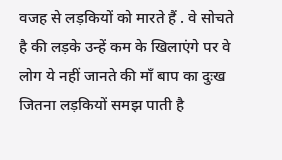वजह से लड़कियों को मारते हैं . वे सोचते है की लड़के उन्हें कम के खिलाएंगे पर वे लोग ये नहीं जानते की माँ बाप का दुःख जितना लड़कियों समझ पाती है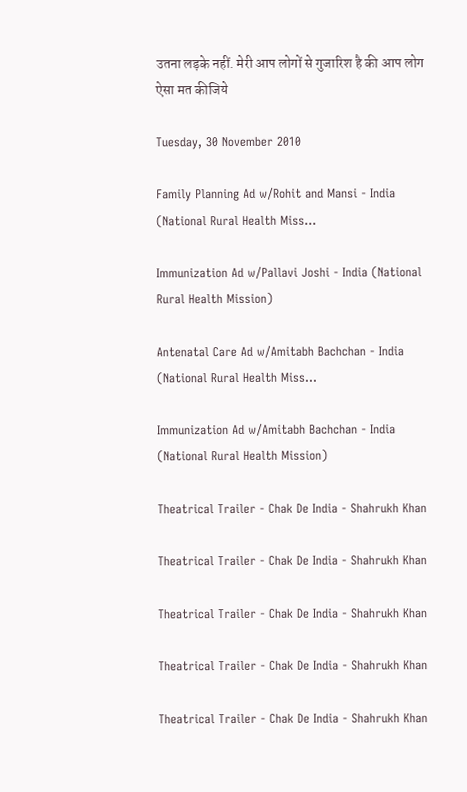उतना लड़के नहीं. मेरी आप लोगों से गुजारिश है की आप लोग ऐसा मत कीजिये

Tuesday, 30 November 2010

Family Planning Ad w/Rohit and Mansi - India (National Rural Health Miss...

Immunization Ad w/Pallavi Joshi - India (National Rural Health Mission)

Antenatal Care Ad w/Amitabh Bachchan - India (National Rural Health Miss...

Immunization Ad w/Amitabh Bachchan - India (National Rural Health Mission)

Theatrical Trailer - Chak De India - Shahrukh Khan

Theatrical Trailer - Chak De India - Shahrukh Khan

Theatrical Trailer - Chak De India - Shahrukh Khan

Theatrical Trailer - Chak De India - Shahrukh Khan

Theatrical Trailer - Chak De India - Shahrukh Khan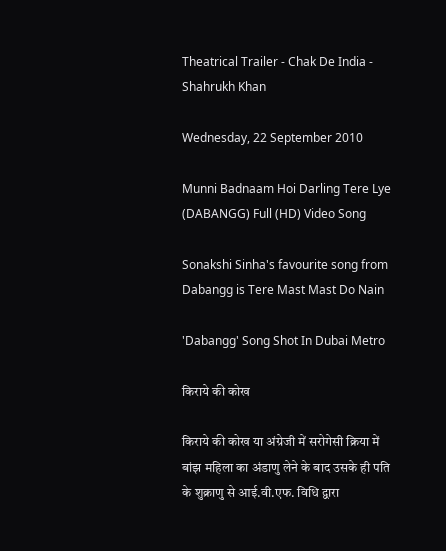Theatrical Trailer - Chak De India - Shahrukh Khan

Wednesday, 22 September 2010

Munni Badnaam Hoi Darling Tere Lye (DABANGG) Full (HD) Video Song

Sonakshi Sinha's favourite song from Dabangg is Tere Mast Mast Do Nain

'Dabangg' Song Shot In Dubai Metro

किराये की कोख

किराये की कोख या अंग्रेजी में सरोगेसी क्रिया में बांझ महिला का अंडाणु लेने के बाद उसके ही पति के शुक्राणु से आई.वी.एफ. विधि द्वारा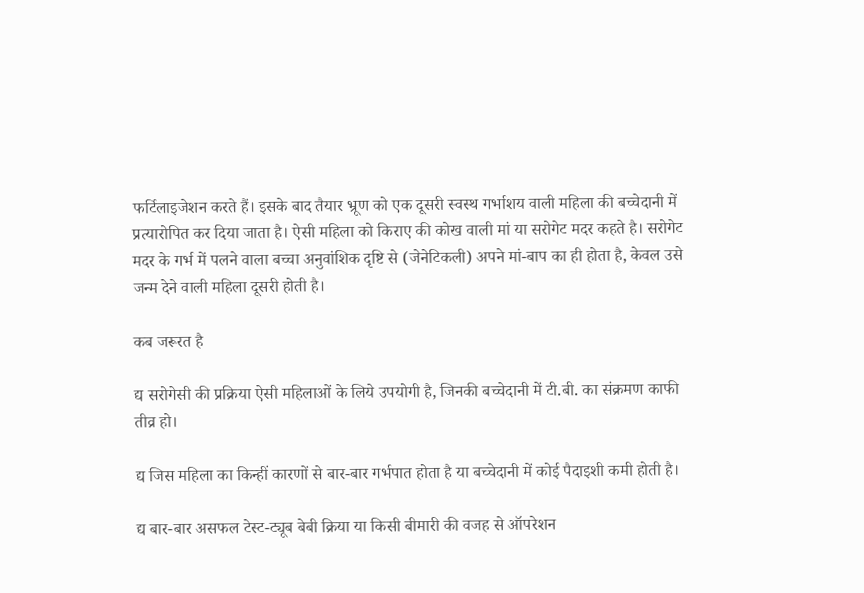फर्टिलाइजेशन करते हैं। इसके बाद तैयार भ्रूण को एक दूसरी स्वस्थ गर्भाशय वाली महिला की बच्चेदानी में प्रत्यारोपित कर दिया जाता है। ऐसी महिला को किराए की कोख वाली मां या सरोगेट मदर कहते है। सरोगेट मदर के गर्भ में पलने वाला बच्चा अनुवांशिक दृष्टि से (जेनेटिकली) अपने मां-बाप का ही होता है, केवल उसे जन्म देने वाली महिला दूसरी होती है।

कब जरूरत है

द्य सरोगेसी की प्रक्रिया ऐसी महिलाओं के लिये उपयोगी है, जिनकी बच्चेदानी में टी.बी. का संक्रमण काफी तीव्र हो।

द्य जिस महिला का किन्हीं कारणों से बार-बार गर्भपात होता है या बच्चेदानी में कोई पैदाइशी कमी होती है।

द्य बार-बार असफल टेस्ट-ट्यूब बेबी क्रिया या किसी बीमारी की वजह से ऑपरेशन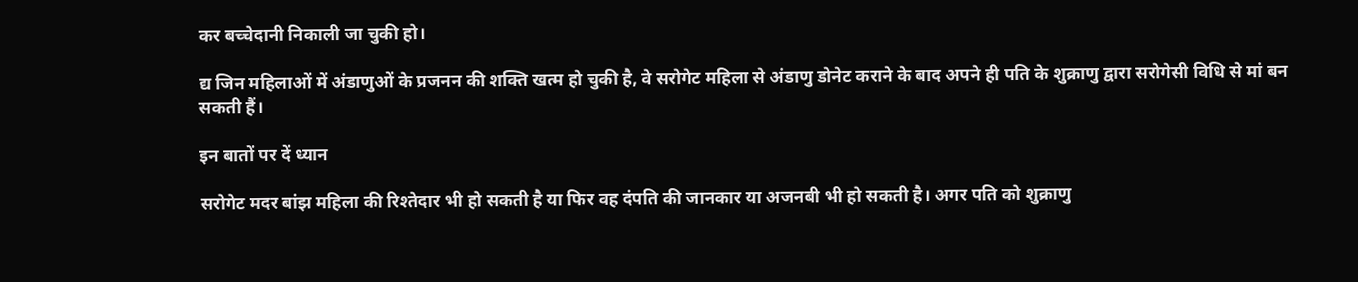कर बच्चेदानी निकाली जा चुकी हो।

द्य जिन महिलाओं में अंडाणुओं के प्रजनन की शक्ति खत्म हो चुकी है, वे सरोगेट महिला से अंडाणु डोनेट कराने के बाद अपने ही पति के शुक्राणु द्वारा सरोगेसी विधि से मां बन सकती हैं।

इन बातों पर दें ध्यान

सरोगेट मदर बांझ महिला की रिश्तेदार भी हो सकती है या फिर वह दंपति की जानकार या अजनबी भी हो सकती है। अगर पति को शुक्राणु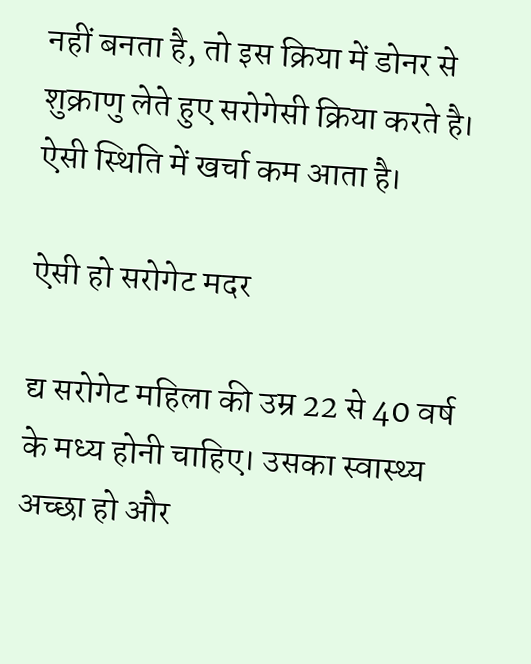नहीं बनता है, तो इस क्रिया में डोनर से शुक्राणु लेते हुए सरोगेसी क्रिया करते है। ऐसी स्थिति में खर्चा कम आता है।

ऐसी हो सरोगेट मदर

द्य सरोगेट महिला की उम्र 22 से 40 वर्ष के मध्य होनी चाहिए। उसका स्वास्थ्य अच्छा हो और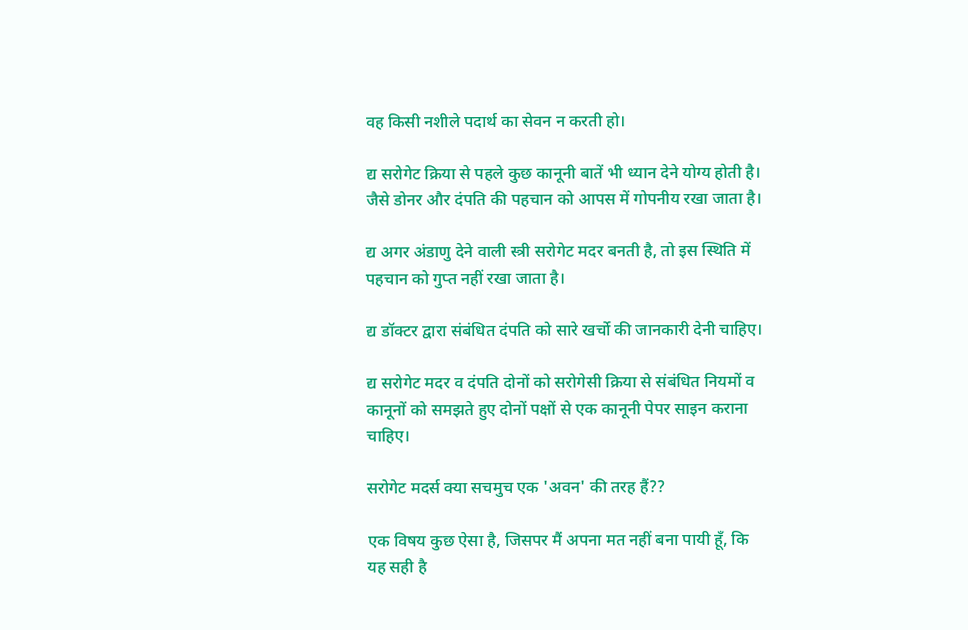वह किसी नशीले पदार्थ का सेवन न करती हो।

द्य सरोगेट क्रिया से पहले कुछ कानूनी बातें भी ध्यान देने योग्य होती है। जैसे डोनर और दंपति की पहचान को आपस में गोपनीय रखा जाता है।

द्य अगर अंडाणु देने वाली स्त्री सरोगेट मदर बनती है, तो इस स्थिति में पहचान को गुप्त नहीं रखा जाता है।

द्य डॉक्टर द्वारा संबंधित दंपति को सारे खर्चो की जानकारी देनी चाहिए।

द्य सरोगेट मदर व दंपति दोनों को सरोगेसी क्रिया से संबंधित नियमों व कानूनों को समझते हुए दोनों पक्षों से एक कानूनी पेपर साइन कराना चाहिए।

सरोगेट मदर्स क्या सचमुच एक 'अवन' की तरह हैं??

एक विषय कुछ ऐसा है, जिसपर मैं अपना मत नहीं बना पायी हूँ, कि यह सही है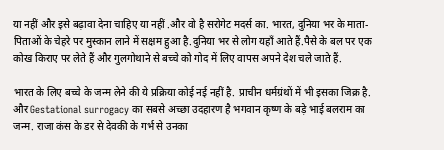या नहीं और इसे बढ़ावा देना चाहिए या नहीं .और वो है सरोगेट मदर्स का. भारत, दुनिया भर के माता-पिताओं के चेहरे पर मुस्कान लाने में सक्षम हुआ है.दुनिया भर से लोग यहाँ आते हैं.पैसे के बल पर एक कोख किराए पर लेते हैं और गुलगोथाने से बच्चे को गोद में लिए वापस अपने देश चले जाते हैं.

भारत के लिए बच्चे के जन्म लेने की ये प्रक्रिया कोई नई नहीं है. प्राचीन धर्मग्रंथों में भी इसका जिक्र है. और Gestational surrogacy का सबसे अच्छा उदहारण है भगवान कृष्ण के बड़े भाई बलराम का जन्म. राजा कंस के डर से देवकी के गर्भ से उनका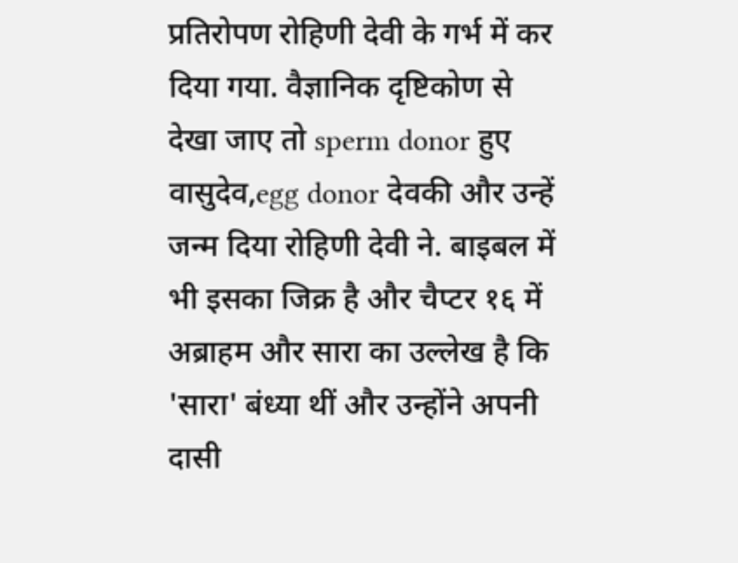प्रतिरोपण रोहिणी देवी के गर्भ में कर दिया गया. वैज्ञानिक दृष्टिकोण से देखा जाए तो sperm donor हुए वासुदेव,egg donor देवकी और उन्हें जन्म दिया रोहिणी देवी ने. बाइबल में भी इसका जिक्र है और चैप्टर १६ में अब्राहम और सारा का उल्लेख है कि 'सारा' बंध्या थीं और उन्होंने अपनी दासी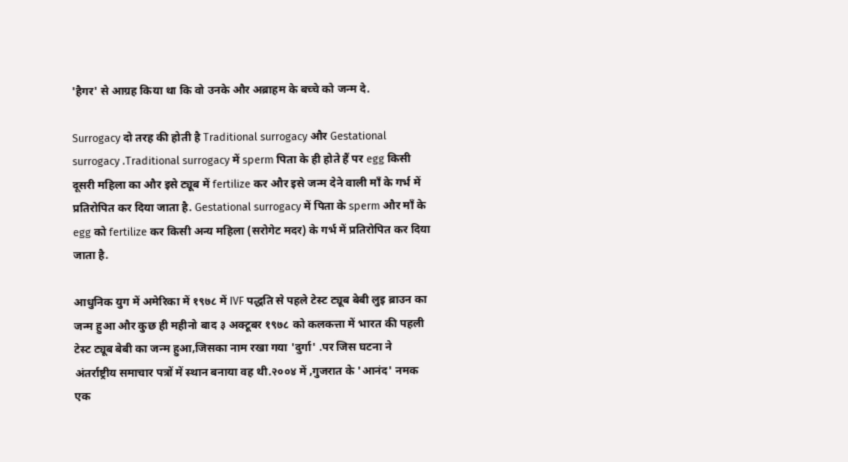'हैगर' से आग्रह किया था कि वो उनके और अब्राहम के बच्चे को जन्म दे.

Surrogacy दो तरह की होती है Traditional surrogacy और Gestational surrogacy .Traditional surrogacy में sperm पिता के ही होते हैं पर egg किसी दूसरी महिला का और इसे ट्यूब में fertilize कर और इसे जन्म देने वाली माँ के गर्भ में प्रतिरोपित कर दिया जाता है. Gestational surrogacy में पिता के sperm और माँ के egg को fertilize कर किसी अन्य महिला (सरोगेट मदर) के गर्भ में प्रतिरोपित कर दिया जाता है.

आधुनिक युग में अमेरिका में १९७८ में IVF पद्धति से पहले टेस्ट ट्यूब बेबी लुइ ब्राउन का जन्म हुआ और कुछ ही महीनो बाद ३ अक्टूबर १९७८ को कलकत्ता में भारत की पहली टेस्ट ट्यूब बेबी का जन्म हुआ,जिसका नाम रखा गया 'दुर्गा' .पर जिस घटना ने अंतर्राष्ट्रीय समाचार पत्रों में स्थान बनाया वह थी.२००४ में ,गुजरात के 'आनंद' नमक एक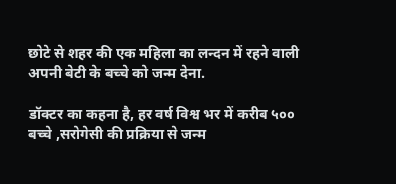छोटे से शहर की एक महिला का लन्दन में रहने वाली अपनी बेटी के बच्चे को जन्म देना.

डॉक्टर का कहना है, हर वर्ष विश्व भर में करीब ५०० बच्चे ,सरोगेसी की प्रक्रिया से जन्म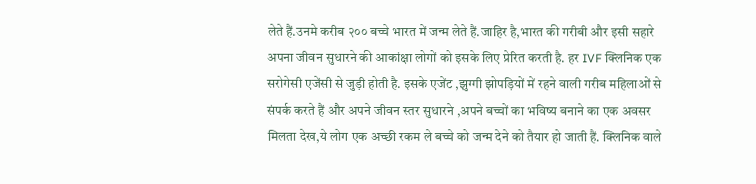लेते हैं.उनमे करीब २०० बच्चे भारत में जन्म लेते हैं.जाहिर है,भारत की गरीबी और इसी सहारे अपना जीवन सुधारने की आकांक्षा लोगों को इसके लिए प्रेरित करती है. हर IVF क्लिनिक एक सरोगेसी एजेंसी से जुड़ी होती है. इसके एजेंट ,झुग्गी झोपड़ियों में रहने वाली गरीब महिलाओं से संपर्क करते हैं और अपने जीवन स्तर सुधारने ,अपने बच्चों का भविष्य बनाने का एक अवसर मिलता देख,ये लोग एक अच्छी रकम ले बच्चे को जन्म देने को तैयार हो जाती हैं. क्लिनिक वाले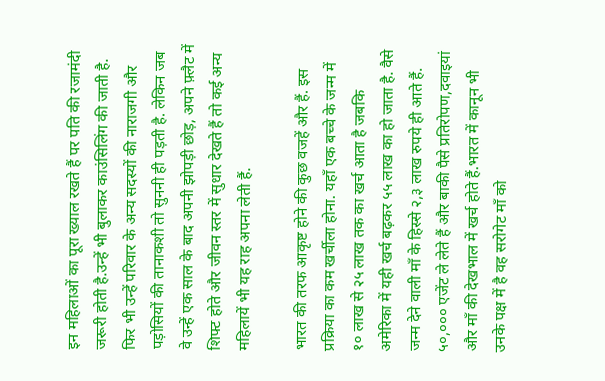इन महिलाओं का पूरा ख्याल रखते हैं पर पति की रजामंदी जरूरी होती है.उन्हें भी बुलाकर काउंसिलिंग की जाती है. फिर भी उन्हें परिवार के अन्य सदस्यों की नाराजगी और पड़ोसियों की तानाकशी तो सुननी ही पड़ती है. लेकिन जब वे उन्हें एक साल के बाद अपनी झोपड़ी छोड़, अपने फ़्लैट में शिफ्ट होते और जीवन स्तर में सुधार देखते हैं तो कई अन्य महिलायें भी यह राह अपना लेती हैं.

भारत की तरफ आकृष्ट होने की कुछ वजहें और हैं. इस प्रक्रिया का कम खर्चीला होना. यहाँ एक बच्चे के जन्म में १० लाख से २५ लाख तक का खर्च आता है जबकि अमेरिका में यही खर्च बढ़कर ५५ लाख का हो जाता है. वैसे जन्म देने वाली माँ के हिस्से २,३ लाख रुपये ही आते हैं. ५०,००० एजेंट ले लेते हैं और बाकी पैसे प्रतिरोपण,दवाइयां और माँ की देखभाल में खर्च होते हैं.भारत में कानून भी उनके पक्ष में है वह सरोगेट माँ को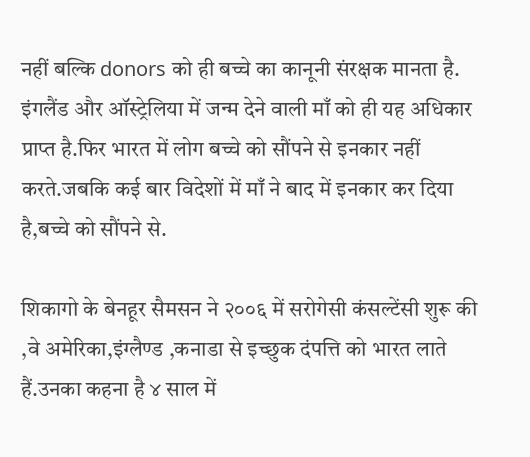नहीं बल्कि donors को ही बच्चे का कानूनी संरक्षक मानता है. इंगलैंड और ऑस्ट्रेलिया में जन्म देने वाली माँ को ही यह अधिकार प्राप्त है.फिर भारत में लोग बच्चे को सौंपने से इनकार नहीं करते.जबकि कई बार विदेशों में माँ ने बाद में इनकार कर दिया है,बच्चे को सौंपने से.

शिकागो के बेनहूर सैमसन ने २००६ में सरोगेसी कंसल्टेंसी शुरू की ,वे अमेरिका,इंग्लैण्ड ,कनाडा से इच्छुक दंपत्ति को भारत लाते हैं.उनका कहना है ४ साल में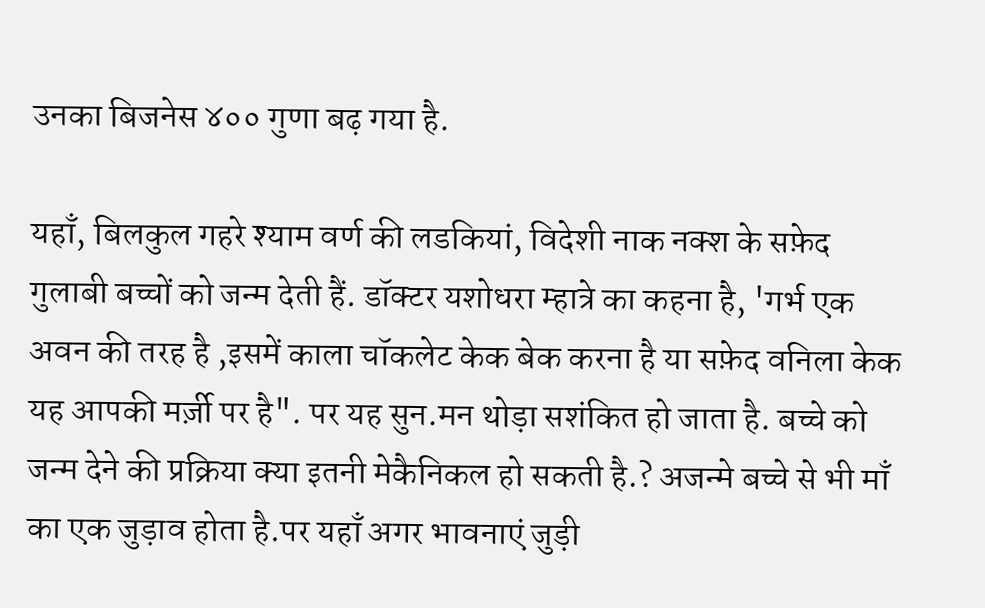उनका बिजनेस ४०० गुणा बढ़ गया है.

यहाँ, बिलकुल गहरे श्याम वर्ण की लडकियां, विदेशी नाक नक्श के सफ़ेद गुलाबी बच्चों को जन्म देती हैं. डॉक्टर यशोधरा म्हात्रे का कहना है, 'गर्भ एक अवन की तरह है ,इसमें काला चॉकलेट केक बेक करना है या सफ़ेद वनिला केक यह आपकी मर्ज़ी पर है". पर यह सुन.मन थोड़ा सशंकित हो जाता है. बच्चे को जन्म देने की प्रक्रिया क्या इतनी मेकैनिकल हो सकती है.? अजन्मे बच्चे से भी माँ का एक जुड़ाव होता है.पर यहाँ अगर भावनाएं जुड़ी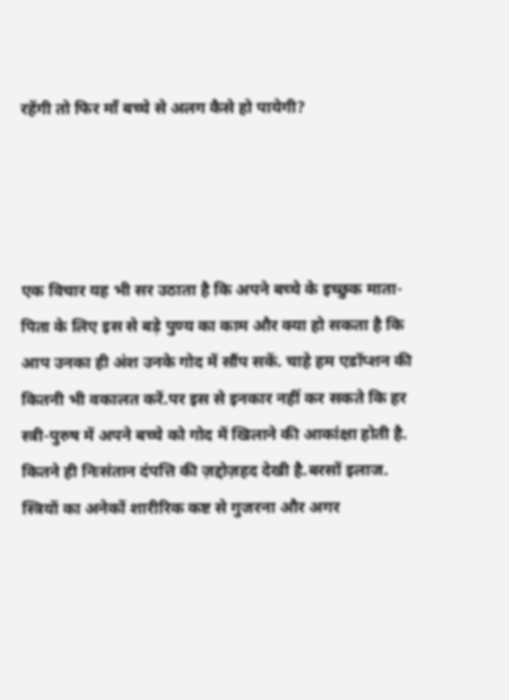रहेंगी तो फिर माँ बच्चे से अलग कैसे हो पायेगी?




एक विचार यह भी सर उठाता है कि अपने बच्चे के इच्छुक माता-पिता के लिए इस से बड़े पुण्य का काम और क्या हो सकता है कि आप उनका ही अंश उनके गोद में सौंप सकें. चाहे हम एडॉप्शन की कितनी भी वकालत करें.पर इस से इनकार नहीं कर सकते कि हर स्त्री-पुरुष में अपने बच्चे को गोद में खिलाने की आकांक्षा होती है. कितने ही निःसंतान दंपत्ति की ज़द्दोज़हद देखी है.बरसों इलाज. स्त्रियों का अनेकों शारीरिक कष्ट से गुजरना और अगर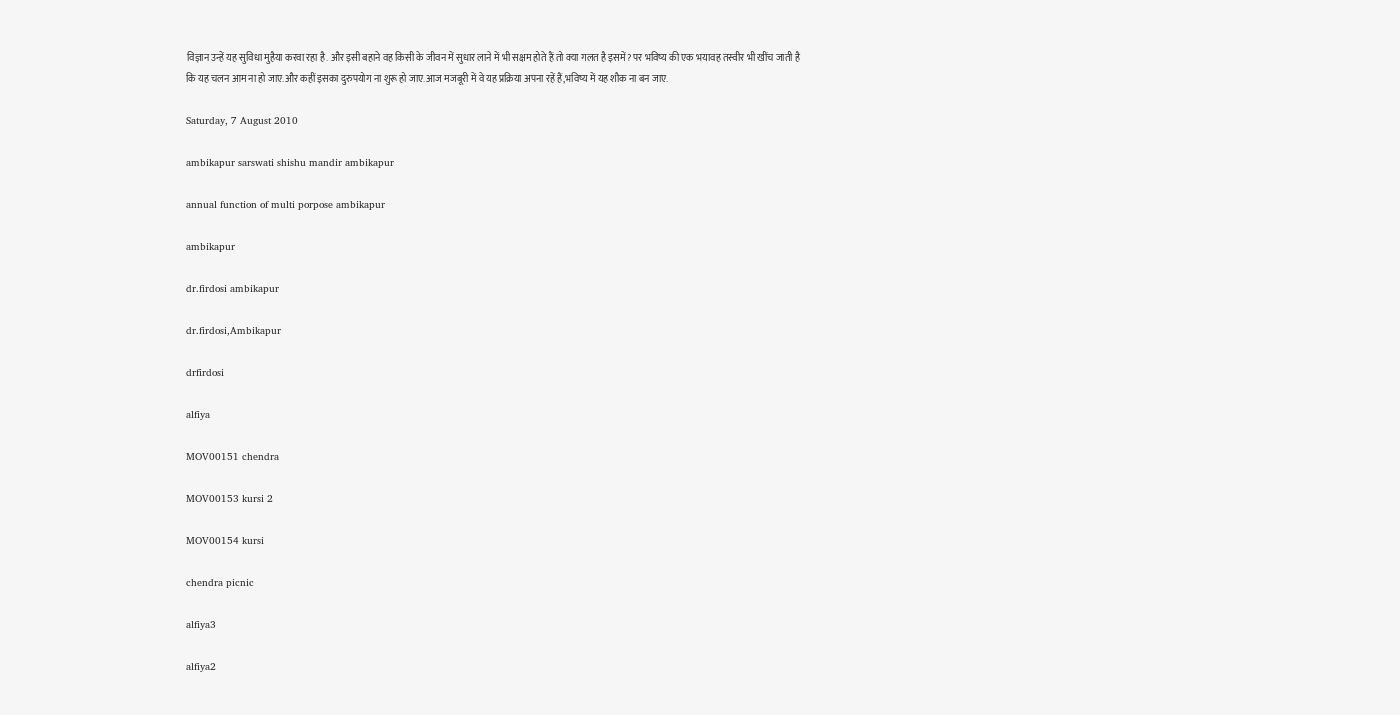विज्ञान उन्हें यह सुविधा मुहैया करवा रहा है. और इसी बहाने वह किसी के जीवन में सुधार लाने में भी सक्षम होते हैं तो क्या गलत है इसमें? पर भविष्य की एक भयावह तस्वीर भी खींच जाती है कि यह चलन आम ना हो जाए.और कहीं इसका दुरुपयोग ना शुरू हो जाए.आज मजबूरी में वे यह प्रक्रिया अपना रहें हैं,भविष्य में यह शौक ना बन जाए.

Saturday, 7 August 2010

ambikapur sarswati shishu mandir ambikapur

annual function of multi porpose ambikapur

ambikapur

dr.firdosi ambikapur

dr.firdosi,Ambikapur

drfirdosi

alfiya

MOV00151 chendra

MOV00153 kursi 2

MOV00154 kursi

chendra picnic

alfiya3

alfiya2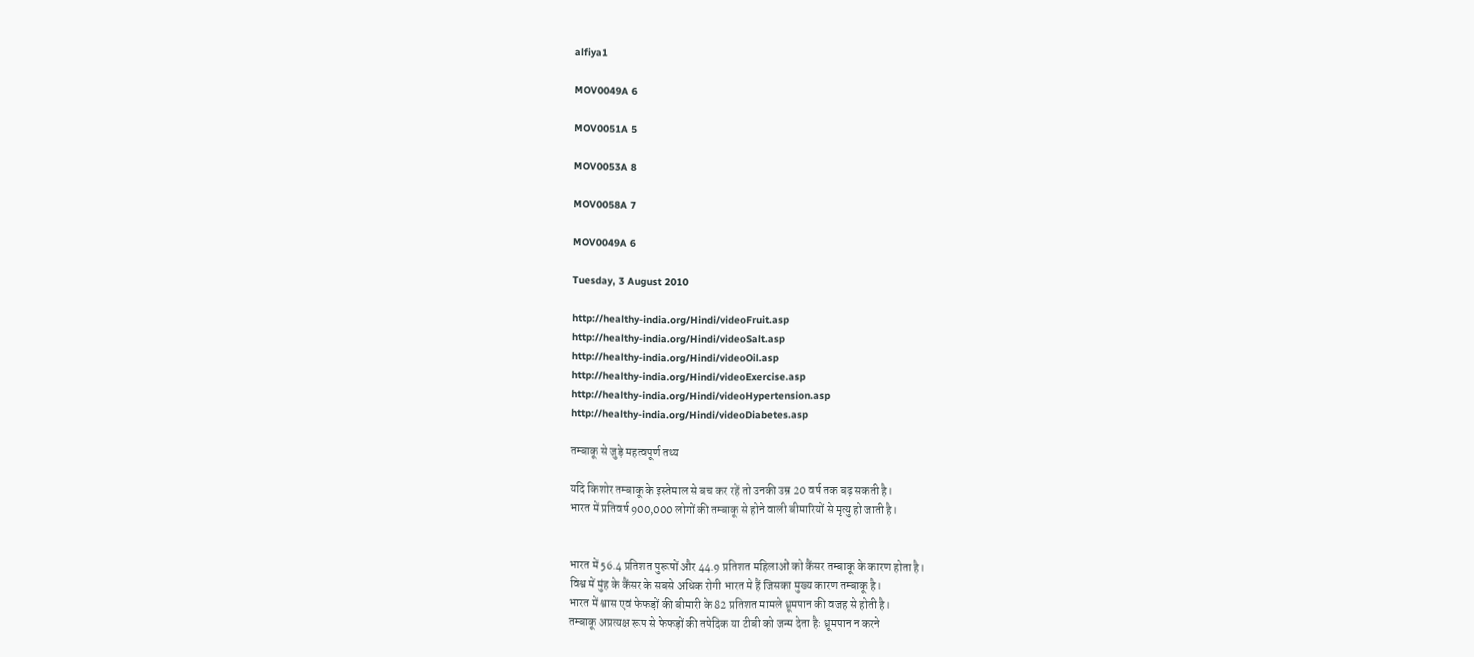alfiya1

MOV0049A 6

MOV0051A 5

MOV0053A 8

MOV0058A 7

MOV0049A 6

Tuesday, 3 August 2010

http://healthy-india.org/Hindi/videoFruit.asp
http://healthy-india.org/Hindi/videoSalt.asp
http://healthy-india.org/Hindi/videoOil.asp
http://healthy-india.org/Hindi/videoExercise.asp
http://healthy-india.org/Hindi/videoHypertension.asp
http://healthy-india.org/Hindi/videoDiabetes.asp

तम्बाकू से जुड़े महत्वपूर्ण तथ्य

यदि किशोर तम्बाकू के इस्तेमाल से बच कर रहें तो उनकी उम्र 20 वर्ष तक बढ़ सकती है।
भारत में प्रतिवर्ष 900,000 लोगों की तम्बाकू से होने वाली बीमारियों से मृत्यु हो जाती है।


भारत में 56.4 प्रतिशत पुरूषों और 44.9 प्रतिशत महिलाओं को कैंसर तम्बाकू के कारण होता है।
विश्व में मुंह के कैंसर के सबसे अधिक रोगी भारत मे हैं जिसका मुख्य कारण तम्बाकू है।
भारत में श्वास एवं फेफड़ों की बीमारी के 82 प्रतिशत मामले ध्रूमपान की वजह से होती है।
तम्बाकू अप्रत्यक्ष रूप से फेफड़ों की तपेदिक या टीबी को जन्म देता हैः ध्रूमपान न करने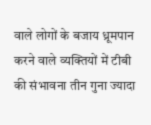वाले लोगों के बजाय ध्रूमपान करने वाले व्यक्तियों में टीबी की संभावना तीन गुना ज्यादा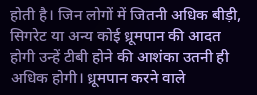होती है। जिन लोगों में जितनी अधिक बीड़ी, सिगरेट या अन्य कोई ध्रूमपान की आदत होगी उन्हें टीबी होने की आशंका उतनी ही अधिक होगी। ध्रूमपान करने वाले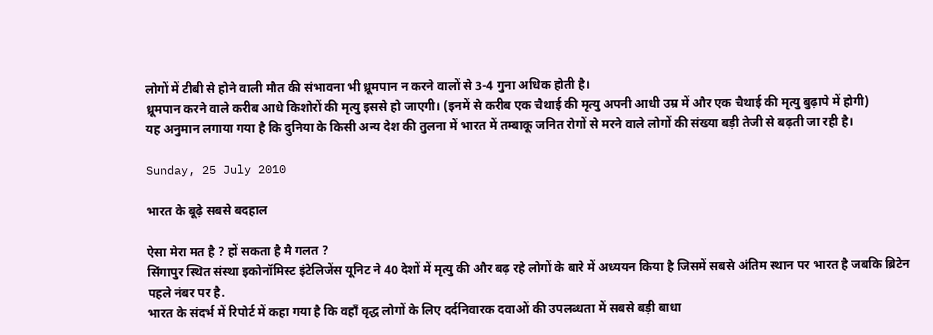लोगों में टीबी से होने वाली मौत की संभावना भी ध्रूमपान न करने वालों से 3-4 गुना अधिक होती है।
ध्रूमपान करने वाले करीब आधे किशोरों की मृत्यु इससे हो जाएगी। (इनमें से करीब एक चैथाई की मृत्यु अपनी आधी उम्र में और एक चैथाई की मृत्यु बुढ़ापे में होगी)
यह अनुमान लगाया गया है कि दुनिया के किसी अन्य देश की तुलना में भारत में तम्बाकू जनित रोगों से मरने वाले लोगों की संख्या बड़ी तेजी से बढ़ती जा रही है।

Sunday, 25 July 2010

भारत के बूढ़े सबसे बदहाल

ऐसा मेरा मत है ? हों सकता है मै गलत ?
सिंगापुर स्थित संस्था इकोनॉमिस्ट इंटेलिजेंस यूनिट ने 40 देशों में मृत्यु की और बढ़ रहे लोगों के बारे में अध्ययन किया है जिसमें सबसे अंतिम स्थान पर भारत है जबकि ब्रिटेन पहले नंबर पर है.
भारत के संदर्भ में रिपोर्ट में कहा गया है कि वहाँ वृद्ध लोगों के लिए दर्दनिवारक दवाओं की उपलब्धता में सबसे बड़ी बाधा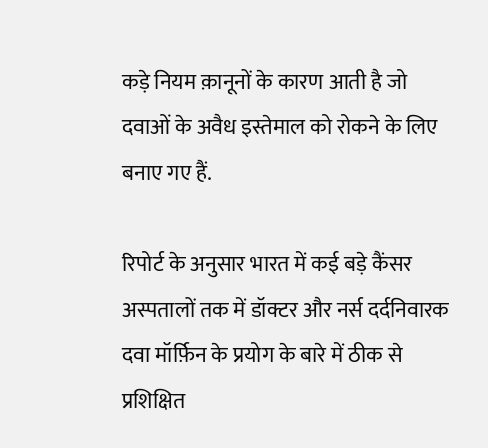कड़े नियम क़ानूनों के कारण आती है जो दवाओं के अवैध इस्तेमाल को रोकने के लिए बनाए गए हैं.

रिपोर्ट के अनुसार भारत में कई बड़े कैंसर अस्पतालों तक में डॉक्टर और नर्स दर्दनिवारक दवा मॉर्फ़िन के प्रयोग के बारे में ठीक से प्रशिक्षित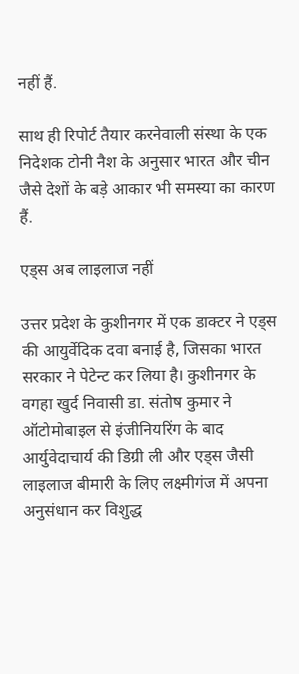नहीं हैं.

साथ ही रिपोर्ट तैयार करनेवाली संस्था के एक निदेशक टोनी नैश के अनुसार भारत और चीन जैसे देशों के बड़े आकार भी समस्या का कारण हैं.

एड्स अब लाइलाज नहीं

उत्तर प्रदेश के कुशीनगर में एक डाक्टर ने एड्स की आयुर्वेदिक दवा बनाई है, जिसका भारत सरकार ने पेटेन्ट कर लिया है। कुशीनगर के वगहा खुर्द निवासी डा. संतोष कुमार ने ऑटोमोबाइल से इंजीनियरिंग के बाद आर्युवेदाचार्य की डिग्री ली और एड्स जैसी लाइलाज बीमारी के लिए लक्ष्मीगंज में अपना अनुसंधान कर विशुद्ध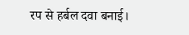रप से हर्बल दवा बनाई।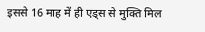इससे 16 माह में ही एड्स से मुक्ति मिल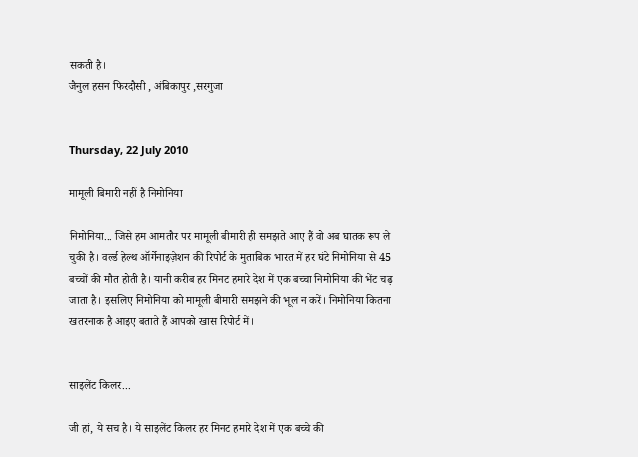सकती है।
जैनुल हसन फिरदौसी , अंबिकापुर ,सरगुजा


Thursday, 22 July 2010

मामूली बिमारी नहीं है निमोनिया

निमोनिया... जिसे हम आमतौर पर मामूली बीमारी ही समझते आए हैं वो अब घातक रूप ले चुकी है। वर्ल्ड हेल्थ ऑर्गेनाइज़ेशन की रिपोर्ट के मुताबिक भारत में हर घंटे निमोनिया से 45 बच्चों की मौत होती है। यानी करीब हर मिनट हमारे देश में एक बच्चा निमोनिया की भेंट चढ़ जाता है। इसलिए निमोनिया को मामूली बीमारी समझने की भूल न करें। निमोनिया कितना खतरनाक है आइए बताते हैं आपको खास रिपोर्ट में।


साइलेंट किलर...

जी हां, ये सच है। ये साइलेंट किलर हर मिनट हमारे देश में एक बच्चे की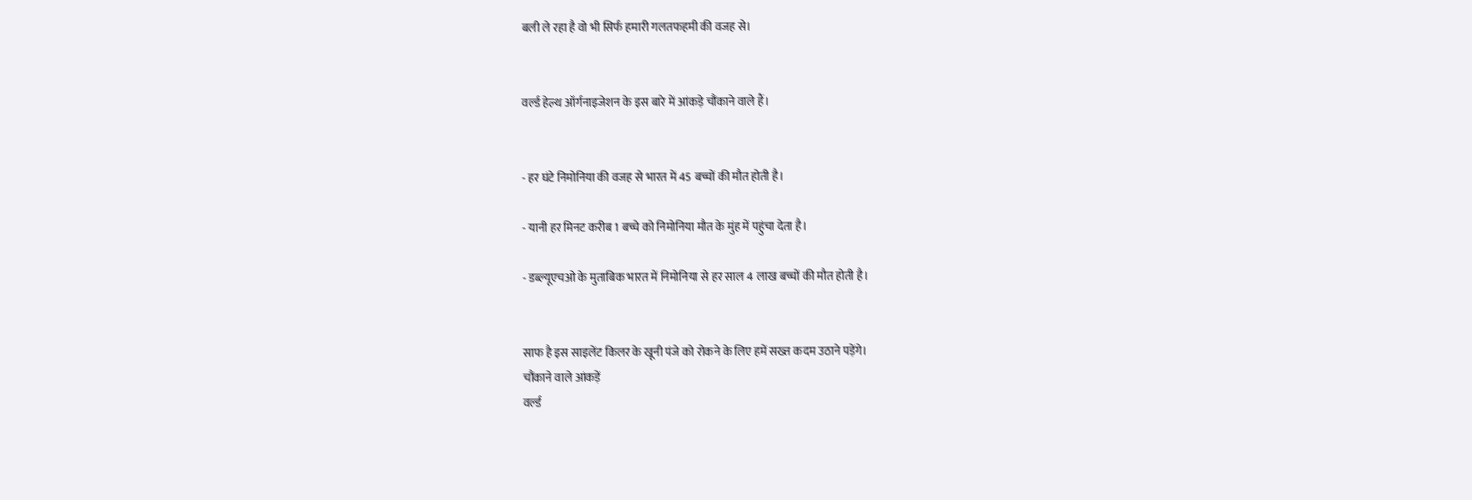बली ले रहा है वो भी सिर्फ हमारी गलतफहमी की वजह से।


वर्ल्ड हेल्थ ऑर्गनाइजेशन के इस बारे में आंकड़े चौंकाने वाले हैं।


- हर घंटे निमोनिया की वजह से भारत में 45 बच्चों की मौत होती है।

- यानी हर मिनट करीब 1 बच्चे को निमोनिया मौत के मुंह में पहुंचा देता है।

- डब्ल्यूएचओ के मुताबिक भारत में निमोनिया से हर साल 4 लाख बच्चों की मौत होती है।


साफ है इस साइलेंट किलर के खूनी पंजे को रोकने के लिए हमें सख्त कदम उठाने पड़ेंगे।
चौंकाने वाले आंकड़ें
वर्ल्ड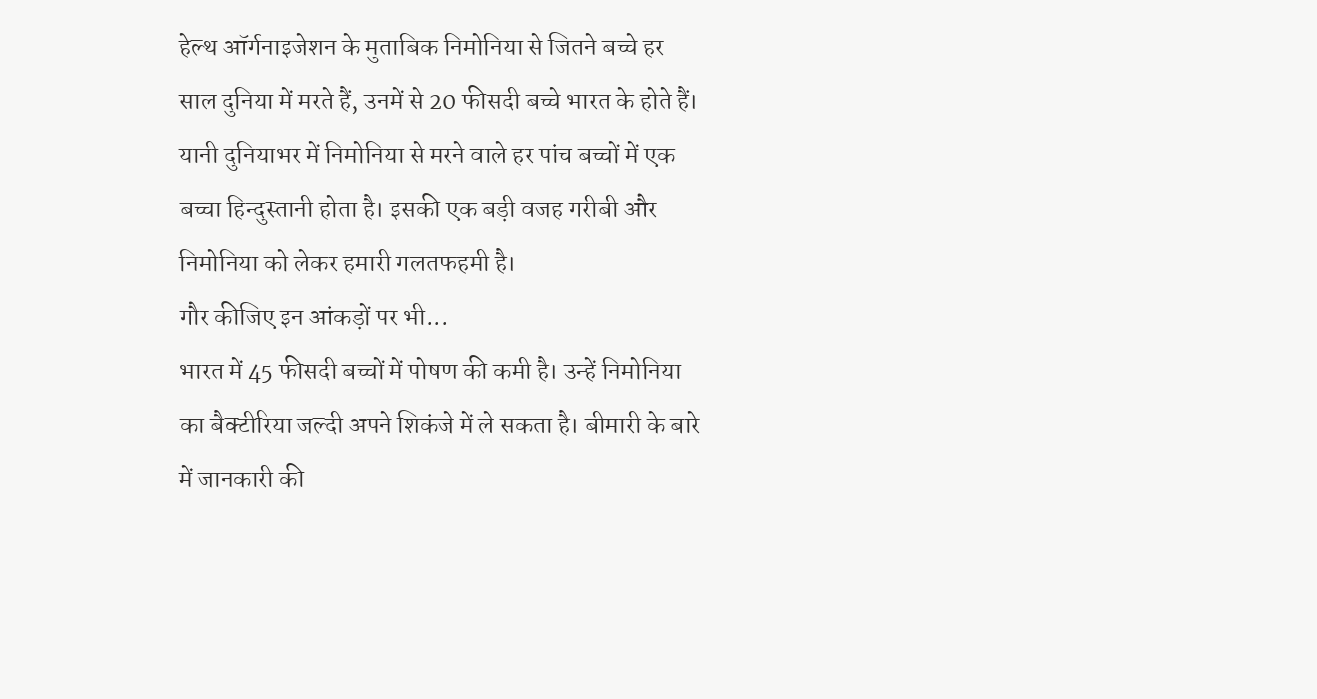हेल्थ ऑर्गनाइजेशन के मुताबिक निमोनिया से जितने बच्चे हर साल दुनिया में मरते हैं, उनमें से 20 फीसदी बच्चे भारत के होते हैं। यानी दुनियाभर में निमोनिया से मरने वाले हर पांच बच्चों में एक बच्चा हिन्दुस्तानी होता है। इसकी एक बड़ी वजह गरीबी और निमोनिया को लेकर हमारी गलतफहमी है।
गौर कीजिए इन आंकड़ों पर भी...
भारत में 45 फीसदी बच्चों में पोषण की कमी है। उन्हें निमोनिया का बैक्टीरिया जल्दी अपने शिकंजे में ले सकता है। बीमारी के बारे में जानकारी की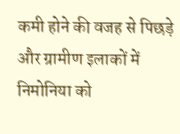कमी होने की वजह से पिछड़े और ग्रामीण इलाकों में निमोनिया को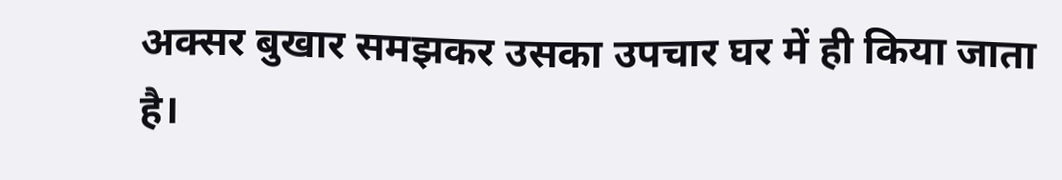अक्सर बुखार समझकर उसका उपचार घर में ही किया जाता है।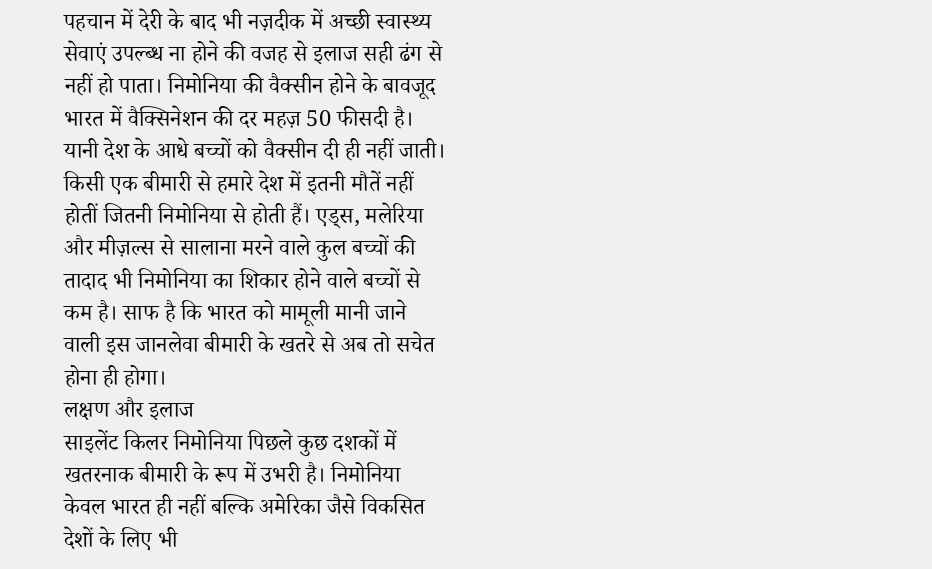पहचान में देरी के बाद भी नज़दीक में अच्छी स्वास्थ्य सेवाएं उपल्ब्ध ना होने की वजह से इलाज सही ढंग से नहीं हो पाता। निमोनिया की वैक्सीन होने के बावजूद भारत में वैक्सिनेशन की दर महज़ 50 फीसदी है। यानी देश के आधे बच्चों को वैक्सीन दी ही नहीं जाती।
किसी एक बीमारी से हमारे देश में इतनी मौतें नहीं होतीं जितनी निमोनिया से होती हैं। एड्स, मलेरिया और मीज़ल्स से सालाना मरने वाले कुल बच्चों की तादाद भी निमोनिया का शिकार होने वाले बच्चों से कम है। साफ है कि भारत को मामूली मानी जाने वाली इस जानलेवा बीमारी के खतरे से अब तो सचेत होना ही होगा।
लक्षण और इलाज
साइलेंट किलर निमोनिया पिछले कुछ दशकों में खतरनाक बीमारी के रूप में उभरी है। निमोनिया केवल भारत ही नहीं बल्कि अमेरिका जैसे विकसित देशों के लिए भी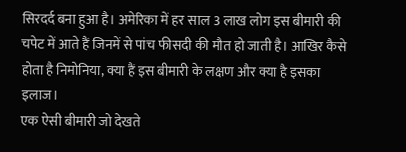सिरदर्द बना हुआ है। अमेरिका में हर साल 3 लाख लोग इस बीमारी की चपेट में आते हैं जिनमें से पांच फीसदी की मौत हो जाती है। आखिर कैसे होता है निमोनिया, क्या हैं इस बीमारी के लक्षण और क्या है इसका इलाज।
एक ऐसी बीमारी जो देखते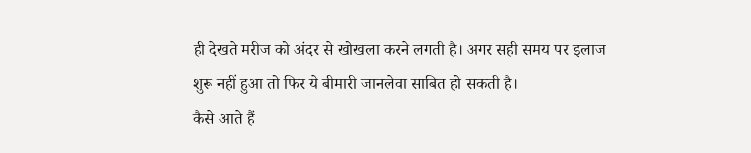ही देखते मरीज को अंदर से खोखला करने लगती है। अगर सही समय पर इलाज शुरू नहीं हुआ तो फिर ये बीमारी जानलेवा साबित हो सकती है।
कैसे आते हैं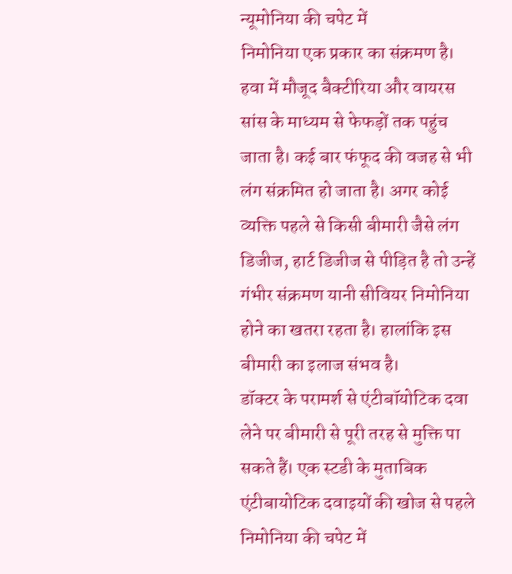न्यूमोनिया की चपेट में
निमोनिया एक प्रकार का संक्रमण है। हवा में मौजूद बैक्टीरिया और वायरस सांस के माध्यम से फेफड़ों तक पहुंच जाता है। कई बार फंफूद की वजह से भी लंग संक्रमित हो जाता है। अगर कोई व्यक्ति पहले से किसी बीमारी जैसे लंग डिजीज, हार्ट डिजीज से पीड़ित है तो उन्हें गंभीर संक्रमण यानी सीवियर निमोनिया होने का खतरा रहता है। हालांकि इस बीमारी का इलाज संभव है।
डॉक्टर के परामर्श से एंटीबॉयोटिक दवा लेने पर बीमारी से पूरी तरह से मुक्ति पा सकते हैं। एक स्टडी के मुताबिक एंटीबायोटिक दवाइयों की खोज से पहले निमोनिया की चपेट में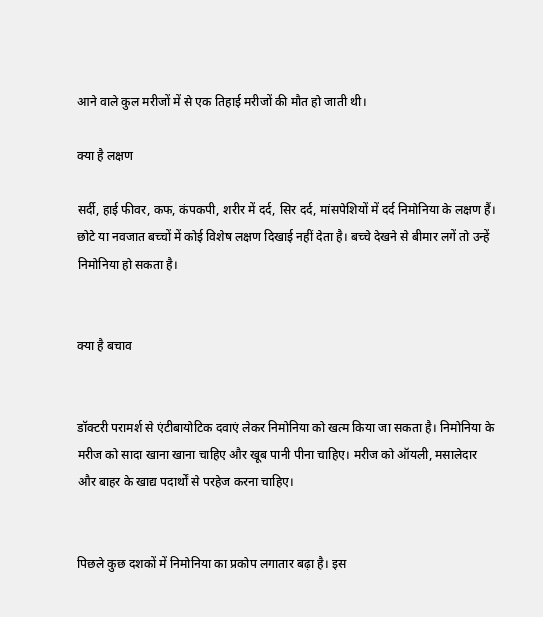आने वाले कुल मरीजों में से एक तिहाई मरीजों की मौत हो जाती थी।

क्या है लक्षण

सर्दी, हाई फीवर, कफ, कंपकपी, शरीर में दर्द, सिर दर्द, मांसपेशियों में दर्द निमोनिया के लक्षण हैं। छोटे या नवजात बच्चों में कोई विशेष लक्षण दिखाई नहीं देता है। बच्चे देखने से बीमार लगें तो उन्हें निमोनिया हो सकता है।


क्या है बचाव


डॉक्टरी परामर्श से एंटीबायोटिक दवाएं लेकर निमोनिया को खत्म किया जा सकता है। निमोनिया के मरीज को सादा खाना खाना चाहिए और खूब पानी पीना चाहिए। मरीज को ऑयली, मसालेदार और बाहर के खाद्य पदार्थों से परहेज करना चाहिए।


पिछले कुछ दशकों में निमोनिया का प्रकोप लगातार बढ़ा है। इस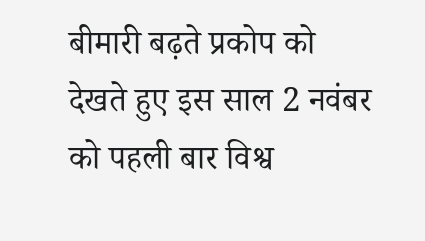बीमारी बढ़ते प्रकोप को देखते हुए इस साल 2 नवंबर को पहली बार विश्व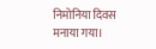निमोनिया दिवस मनाया गया।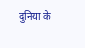दुनिया के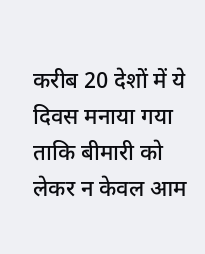करीब 20 देशों में ये दिवस मनाया गया ताकि बीमारी को लेकर न केवल आम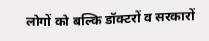लोगों को बल्कि डॉक्टरों व सरकारों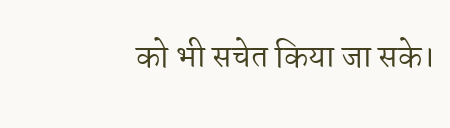को भी सचेत किया जा सके।